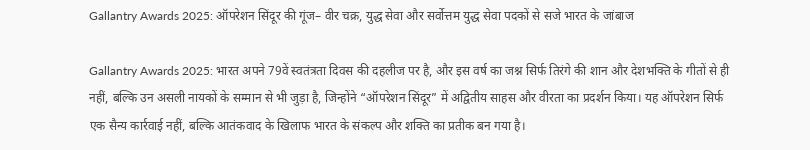Gallantry Awards 2025: ऑपरेशन सिंदूर की गूंज– वीर चक्र, युद्ध सेवा और सर्वोत्तम युद्ध सेवा पदकों से सजे भारत के जांबाज

Gallantry Awards 2025: भारत अपने 79वें स्वतंत्रता दिवस की दहलीज पर है, और इस वर्ष का जश्न सिर्फ तिरंगे की शान और देशभक्ति के गीतों से ही नहीं, बल्कि उन असली नायकों के सम्मान से भी जुड़ा है, जिन्होंने “ऑपरेशन सिंदूर” में अद्वितीय साहस और वीरता का प्रदर्शन किया। यह ऑपरेशन सिर्फ एक सैन्य कार्रवाई नहीं, बल्कि आतंकवाद के खिलाफ भारत के संकल्प और शक्ति का प्रतीक बन गया है।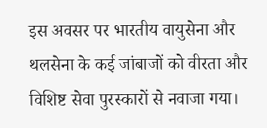इस अवसर पर भारतीय वायुसेना और थलसेना के कई जांबाजों को वीरता और विशिष्ट सेवा पुरस्कारों से नवाजा गया।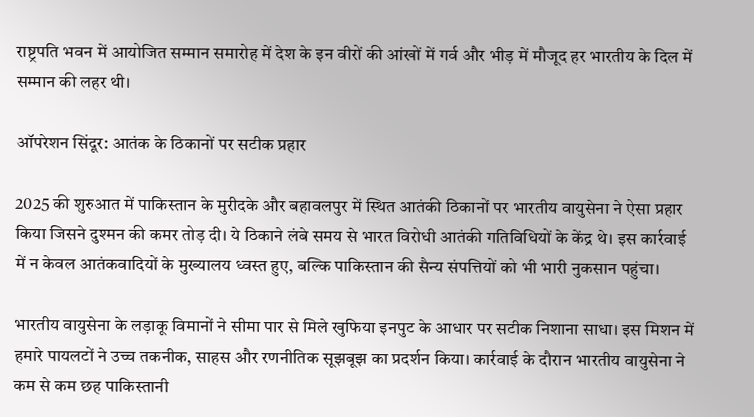राष्ट्रपति भवन में आयोजित सम्मान समारोह में देश के इन वीरों की आंखों में गर्व और भीड़ में मौजूद हर भारतीय के दिल में सम्मान की लहर थी।

ऑपरेशन सिंदूर: आतंक के ठिकानों पर सटीक प्रहार

2025 की शुरुआत में पाकिस्तान के मुरीदके और बहावलपुर में स्थित आतंकी ठिकानों पर भारतीय वायुसेना ने ऐसा प्रहार किया जिसने दुश्मन की कमर तोड़ दी। ये ठिकाने लंबे समय से भारत विरोधी आतंकी गतिविधियों के केंद्र थे। इस कार्रवाई में न केवल आतंकवादियों के मुख्यालय ध्वस्त हुए, बल्कि पाकिस्तान की सैन्य संपत्तियों को भी भारी नुकसान पहुंचा।

भारतीय वायुसेना के लड़ाकू विमानों ने सीमा पार से मिले खुफिया इनपुट के आधार पर सटीक निशाना साधा। इस मिशन में हमारे पायलटों ने उच्च तकनीक, साहस और रणनीतिक सूझबूझ का प्रदर्शन किया। कार्रवाई के दौरान भारतीय वायुसेना ने कम से कम छह पाकिस्तानी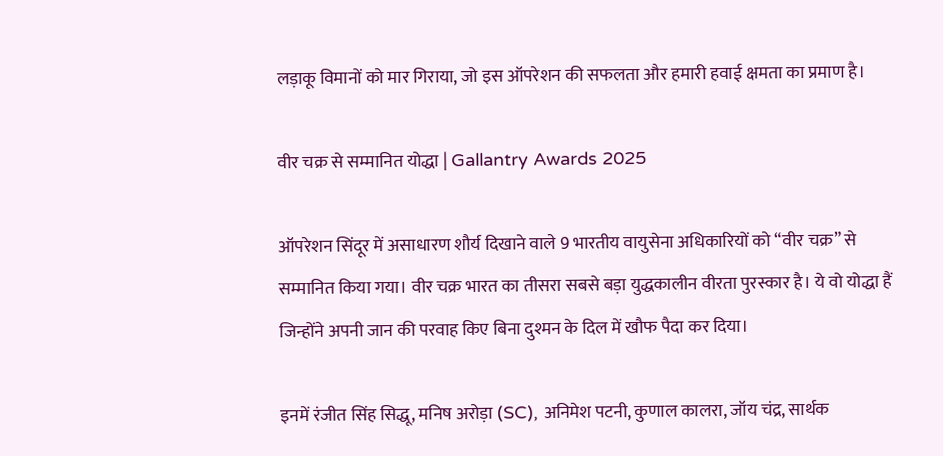लड़ाकू विमानों को मार गिराया, जो इस ऑपरेशन की सफलता और हमारी हवाई क्षमता का प्रमाण है।

वीर चक्र से सम्मानित योद्धा | Gallantry Awards 2025

ऑपरेशन सिंदूर में असाधारण शौर्य दिखाने वाले 9 भारतीय वायुसेना अधिकारियों को “वीर चक्र” से सम्मानित किया गया। वीर चक्र भारत का तीसरा सबसे बड़ा युद्धकालीन वीरता पुरस्कार है। ये वो योद्धा हैं जिन्होंने अपनी जान की परवाह किए बिना दुश्मन के दिल में खौफ पैदा कर दिया।

इनमें रंजीत सिंह सिद्धू, मनिष अरोड़ा (SC), अनिमेश पटनी, कुणाल कालरा, जॉय चंद्र, सार्थक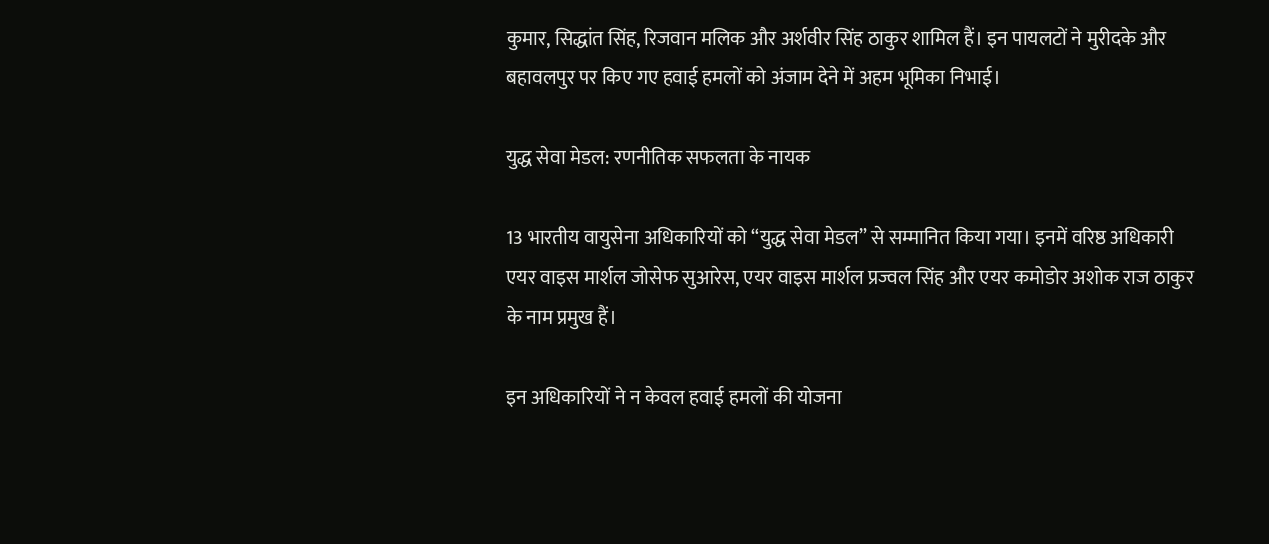कुमार, सिद्धांत सिंह, रिजवान मलिक और अर्शवीर सिंह ठाकुर शामिल हैं। इन पायलटों ने मुरीदके और बहावलपुर पर किए गए हवाई हमलों को अंजाम देने में अहम भूमिका निभाई।

युद्ध सेवा मेडल: रणनीतिक सफलता के नायक

13 भारतीय वायुसेना अधिकारियों को “युद्ध सेवा मेडल” से सम्मानित किया गया। इनमें वरिष्ठ अधिकारी एयर वाइस मार्शल जोसेफ सुआरेस, एयर वाइस मार्शल प्रज्वल सिंह और एयर कमोडोर अशोक राज ठाकुर के नाम प्रमुख हैं।

इन अधिकारियों ने न केवल हवाई हमलों की योजना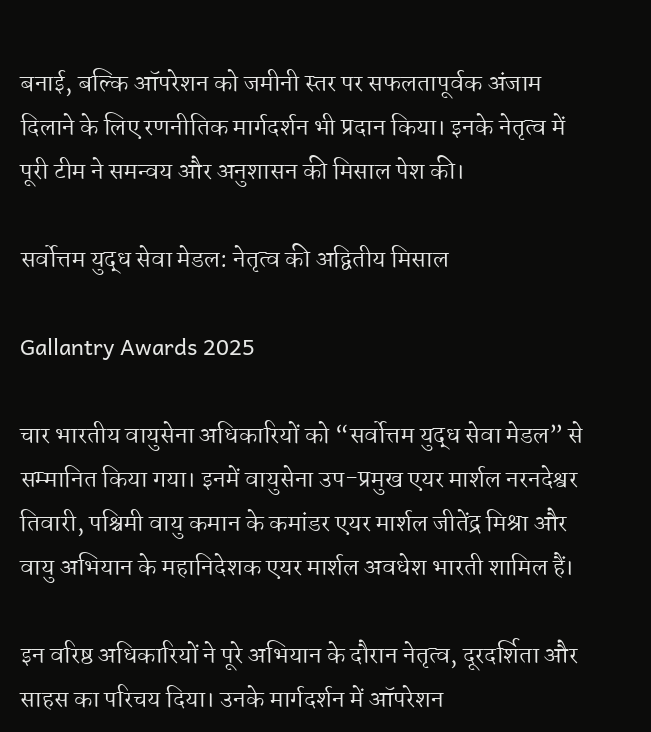बनाई, बल्कि ऑपरेशन को जमीनी स्तर पर सफलतापूर्वक अंजाम दिलाने के लिए रणनीतिक मार्गदर्शन भी प्रदान किया। इनके नेतृत्व में पूरी टीम ने समन्वय और अनुशासन की मिसाल पेश की।

सर्वोत्तम युद्ध सेवा मेडल: नेतृत्व की अद्वितीय मिसाल

Gallantry Awards 2025

चार भारतीय वायुसेना अधिकारियों को “सर्वोत्तम युद्ध सेवा मेडल” से सम्मानित किया गया। इनमें वायुसेना उप-प्रमुख एयर मार्शल नरनदेश्वर तिवारी, पश्चिमी वायु कमान के कमांडर एयर मार्शल जीतेंद्र मिश्रा और वायु अभियान के महानिदेशक एयर मार्शल अवधेश भारती शामिल हैं।

इन वरिष्ठ अधिकारियों ने पूरे अभियान के दौरान नेतृत्व, दूरदर्शिता और साहस का परिचय दिया। उनके मार्गदर्शन में ऑपरेशन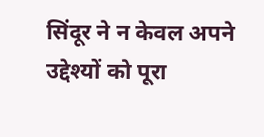सिंदूर ने न केवल अपने उद्देश्यों को पूरा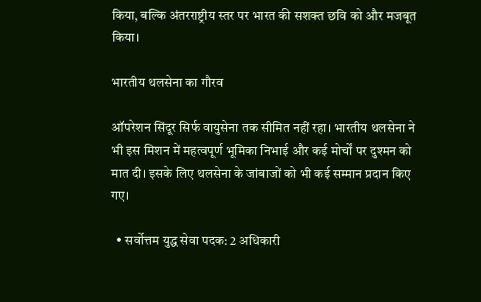किया, बल्कि अंतरराष्ट्रीय स्तर पर भारत की सशक्त छवि को और मजबूत किया।

भारतीय थलसेना का गौरव

ऑपरेशन सिंदूर सिर्फ वायुसेना तक सीमित नहीं रहा। भारतीय थलसेना ने भी इस मिशन में महत्वपूर्ण भूमिका निभाई और कई मोर्चों पर दुश्मन को मात दी। इसके लिए थलसेना के जांबाजों को भी कई सम्मान प्रदान किए गए।

  • सर्वोत्तम युद्ध सेवा पदक: 2 अधिकारी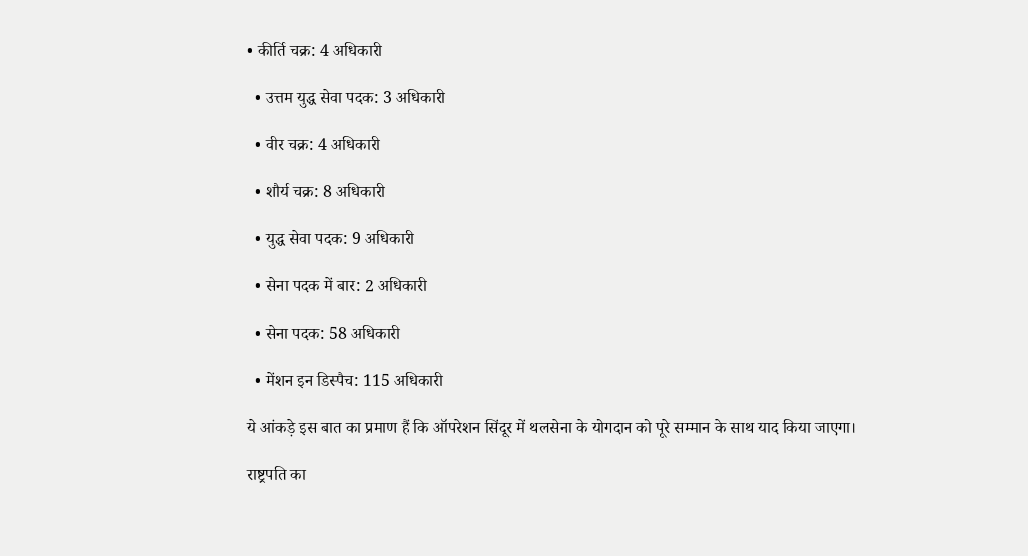• कीर्ति चक्र: 4 अधिकारी

  • उत्तम युद्ध सेवा पदक: 3 अधिकारी

  • वीर चक्र: 4 अधिकारी

  • शौर्य चक्र: 8 अधिकारी

  • युद्ध सेवा पदक: 9 अधिकारी

  • सेना पदक में बार: 2 अधिकारी

  • सेना पदक: 58 अधिकारी

  • मेंशन इन डिस्पैच: 115 अधिकारी

ये आंकड़े इस बात का प्रमाण हैं कि ऑपरेशन सिंदूर में थलसेना के योगदान को पूरे सम्मान के साथ याद किया जाएगा।

राष्ट्रपति का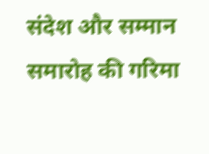संदेश और सम्मान समारोह की गरिमा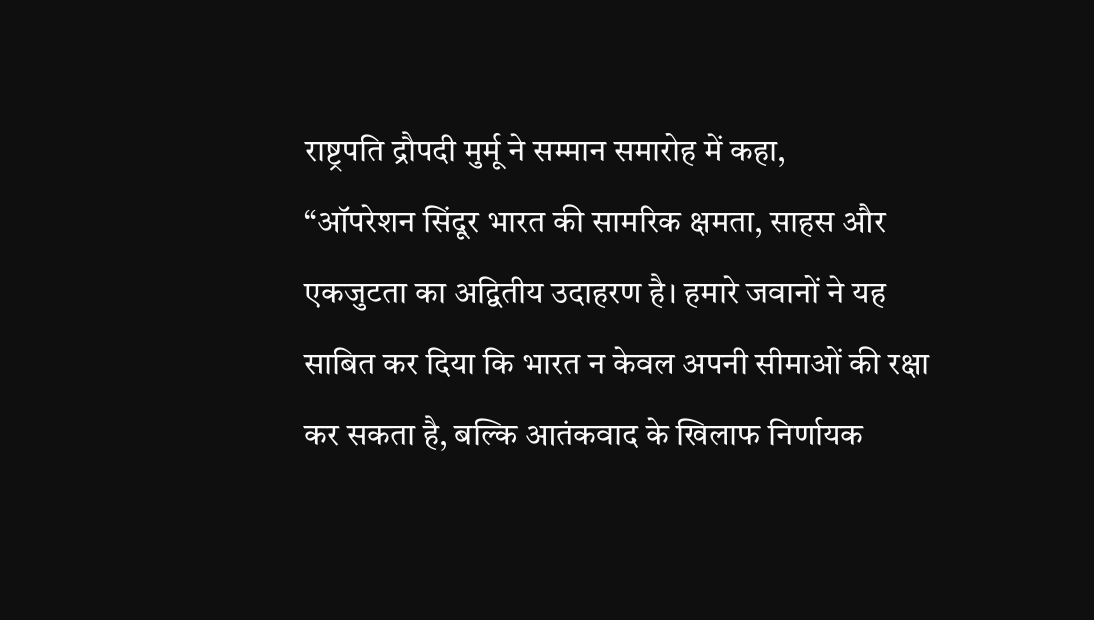राष्ट्रपति द्रौपदी मुर्मू ने सम्मान समारोह में कहा,
“ऑपरेशन सिंदूर भारत की सामरिक क्षमता, साहस और एकजुटता का अद्वितीय उदाहरण है। हमारे जवानों ने यह साबित कर दिया कि भारत न केवल अपनी सीमाओं की रक्षा कर सकता है, बल्कि आतंकवाद के खिलाफ निर्णायक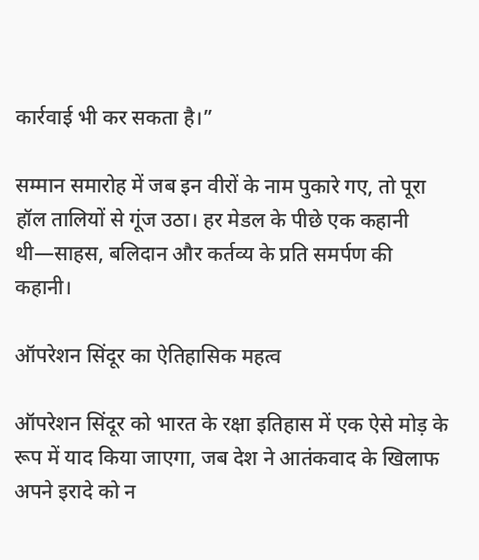कार्रवाई भी कर सकता है।”

सम्मान समारोह में जब इन वीरों के नाम पुकारे गए, तो पूरा हॉल तालियों से गूंज उठा। हर मेडल के पीछे एक कहानी थी—साहस, बलिदान और कर्तव्य के प्रति समर्पण की कहानी।

ऑपरेशन सिंदूर का ऐतिहासिक महत्व

ऑपरेशन सिंदूर को भारत के रक्षा इतिहास में एक ऐसे मोड़ के रूप में याद किया जाएगा, जब देश ने आतंकवाद के खिलाफ अपने इरादे को न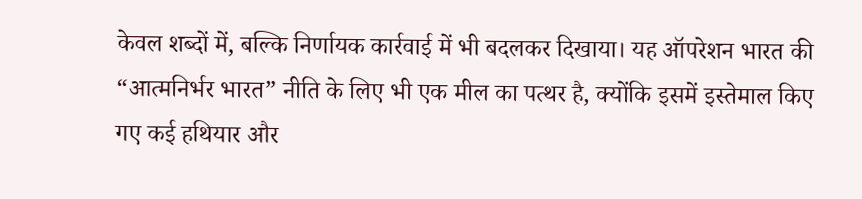केवल शब्दों में, बल्कि निर्णायक कार्रवाई में भी बदलकर दिखाया। यह ऑपरेशन भारत की “आत्मनिर्भर भारत” नीति के लिए भी एक मील का पत्थर है, क्योंकि इसमें इस्तेमाल किए गए कई हथियार और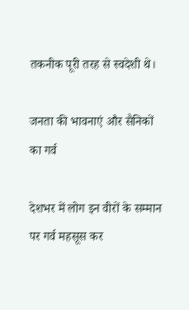तकनीक पूरी तरह से स्वदेशी थे।

जनता की भावनाएं और सैनिकों का गर्व

देशभर में लोग इन वीरों के सम्मान पर गर्व महसूस कर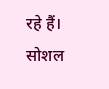रहे हैं। सोशल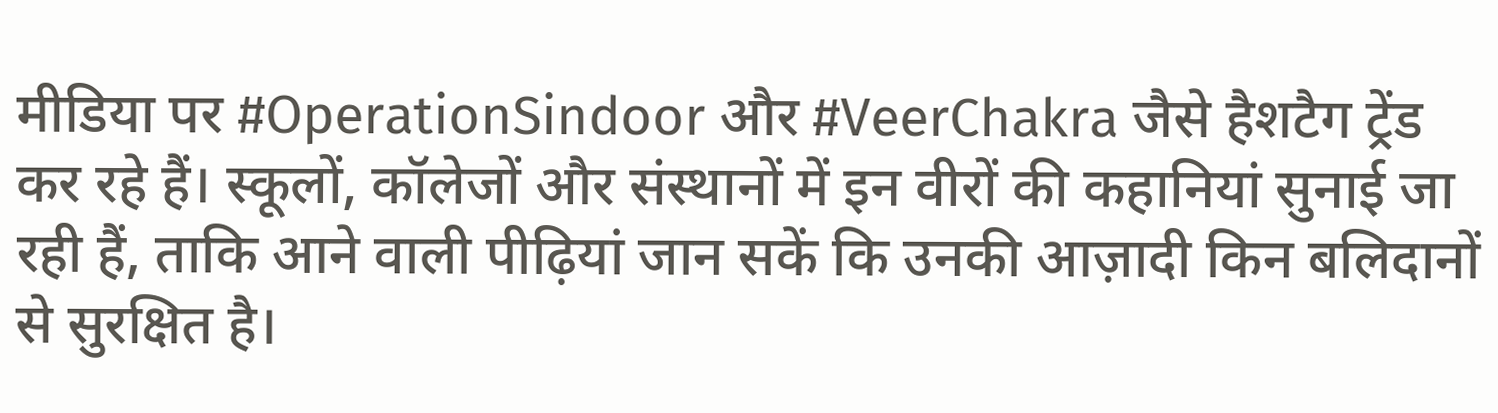मीडिया पर #OperationSindoor और #VeerChakra जैसे हैशटैग ट्रेंड कर रहे हैं। स्कूलों, कॉलेजों और संस्थानों में इन वीरों की कहानियां सुनाई जा रही हैं, ताकि आने वाली पीढ़ियां जान सकें कि उनकी आज़ादी किन बलिदानों से सुरक्षित है।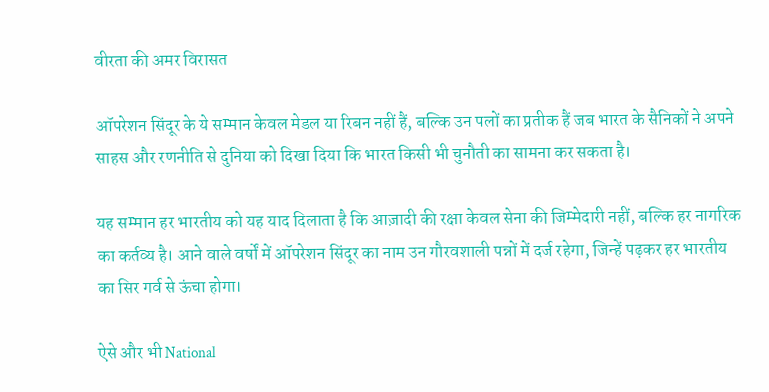वीरता की अमर विरासत

ऑपरेशन सिंदूर के ये सम्मान केवल मेडल या रिबन नहीं हैं, बल्कि उन पलों का प्रतीक हैं जब भारत के सैनिकों ने अपने साहस और रणनीति से दुनिया को दिखा दिया कि भारत किसी भी चुनौती का सामना कर सकता है।

यह सम्मान हर भारतीय को यह याद दिलाता है कि आज़ादी की रक्षा केवल सेना की जिम्मेदारी नहीं, बल्कि हर नागरिक का कर्तव्य है। आने वाले वर्षों में ऑपरेशन सिंदूर का नाम उन गौरवशाली पन्नों में दर्ज रहेगा, जिन्हें पढ़कर हर भारतीय का सिर गर्व से ऊंचा होगा।

ऐसे और भी National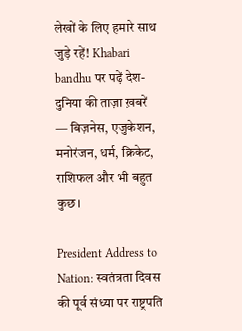लेखों के लिए हमारे साथ जुड़े रहें! Khabari bandhu पर पढ़ें देश-दुनिया की ताज़ा ख़बरें — बिज़नेस, एजुकेशन, मनोरंजन, धर्म, क्रिकेट, राशिफल और भी बहुत कुछ।

President Address to Nation: स्वतंत्रता दिवस की पूर्व संध्या पर राष्ट्रपति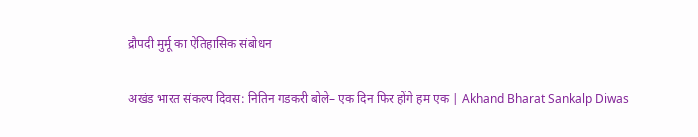द्रौपदी मुर्मू का ऐतिहासिक संबोधन

अखंड भारत संकल्प दिवस: नितिन गडकरी बोले– एक दिन फिर होंगे हम एक | Akhand Bharat Sankalp Diwas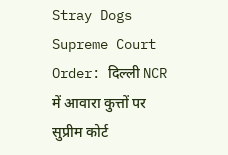Stray Dogs Supreme Court Order: दिल्ली NCR में आवारा कुत्तों पर सुप्रीम कोर्ट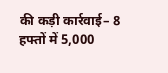की कड़ी कार्रवाई– 8 हफ्तों में 5,000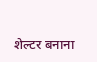शेल्टर बनाना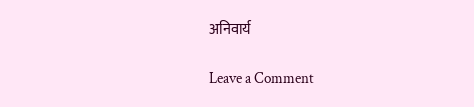अनिवार्य

Leave a Comment